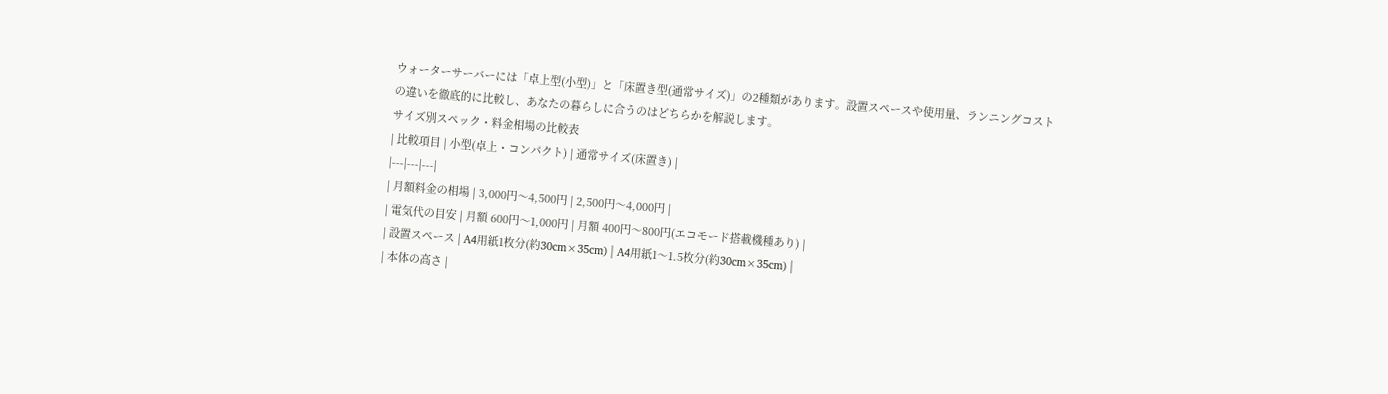ウォーターサーバーには「卓上型(小型)」と「床置き型(通常サイズ)」の2種類があります。設置スペースや使用量、ランニングコストの違いを徹底的に比較し、あなたの暮らしに合うのはどちらかを解説します。
サイズ別スペック・料金相場の比較表
| 比較項目 | 小型(卓上・コンパクト) | 通常サイズ(床置き) |
|---|---|---|
| 月額料金の相場 | 3,000円〜4,500円 | 2,500円〜4,000円 |
| 電気代の目安 | 月額 600円〜1,000円 | 月額 400円〜800円(エコモード搭載機種あり) |
| 設置スペース | A4用紙1枚分(約30cm×35cm) | A4用紙1〜1.5枚分(約30cm×35cm) |
| 本体の高さ |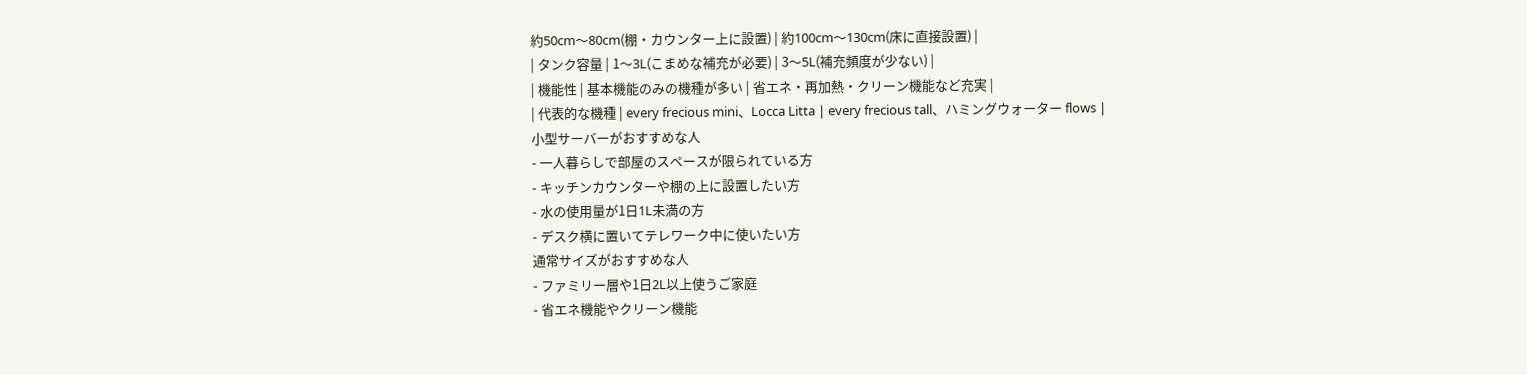約50cm〜80cm(棚・カウンター上に設置) | 約100cm〜130cm(床に直接設置) |
| タンク容量 | 1〜3L(こまめな補充が必要) | 3〜5L(補充頻度が少ない) |
| 機能性 | 基本機能のみの機種が多い | 省エネ・再加熱・クリーン機能など充実 |
| 代表的な機種 | every frecious mini、Locca Litta | every frecious tall、ハミングウォーター flows |
小型サーバーがおすすめな人
- 一人暮らしで部屋のスペースが限られている方
- キッチンカウンターや棚の上に設置したい方
- 水の使用量が1日1L未満の方
- デスク横に置いてテレワーク中に使いたい方
通常サイズがおすすめな人
- ファミリー層や1日2L以上使うご家庭
- 省エネ機能やクリーン機能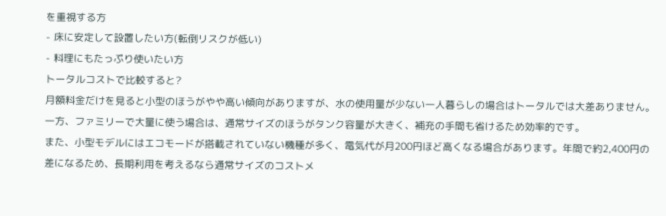を重視する方
- 床に安定して設置したい方(転倒リスクが低い)
- 料理にもたっぷり使いたい方
トータルコストで比較すると?
月額料金だけを見ると小型のほうがやや高い傾向がありますが、水の使用量が少ない一人暮らしの場合はトータルでは大差ありません。一方、ファミリーで大量に使う場合は、通常サイズのほうがタンク容量が大きく、補充の手間も省けるため効率的です。
また、小型モデルにはエコモードが搭載されていない機種が多く、電気代が月200円ほど高くなる場合があります。年間で約2,400円の差になるため、長期利用を考えるなら通常サイズのコストメ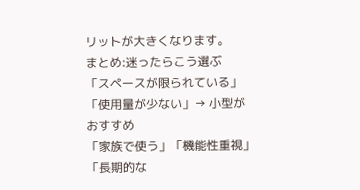リットが大きくなります。
まとめ:迷ったらこう選ぶ
「スペースが限られている」「使用量が少ない」→ 小型がおすすめ
「家族で使う」「機能性重視」「長期的な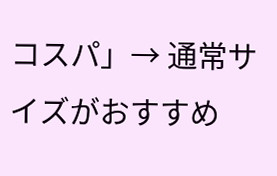コスパ」→ 通常サイズがおすすめ